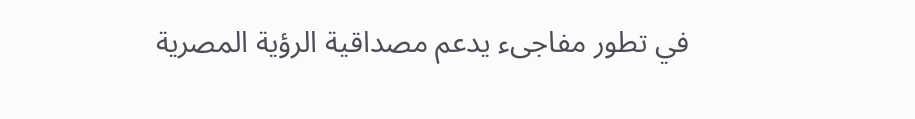في تطور مفاجىء يدعم مصداقية الرؤية المصرية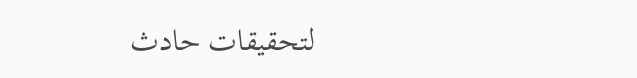لتحقيقات حادث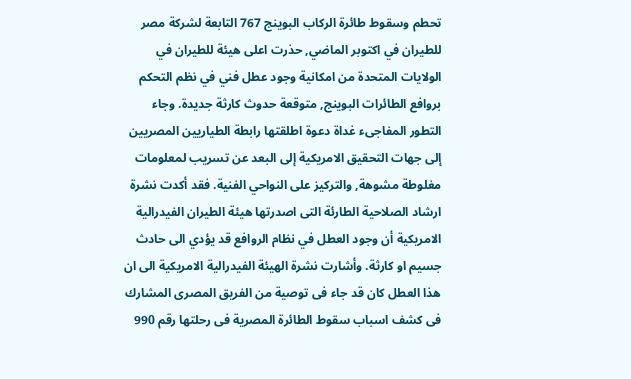تحطم وسقوط طائرة الركاب البوينج 767 التابعة لشركة مصر للطيران في اكتوبر الماضي, حذرت اعلى هيئة للطيران في الولايات المتحدة من امكانية وجود عطل فني في نظم التحكم بروافع الطائرات البوينج, متوقعة حدوث كارثة جديدة. وجاء التطور المفاجىء غداة دعوة اطلقتها رابطة الطياريين المصريين إلى جهات التحقيق الامريكية إلى البعد عن تسريب لمعلومات مغلوطة مشوهة, والتركيز على النواحي الفنية. فقد أكدت نشرة ارشاد الصلاحية الطارئة التى اصدرتها هيئة الطيران الفيدرالية الامريكية أن وجود العطل في نظام الروافع قد يؤدي الى حادث جسيم او كارثة. وأشارت نشرة الهيئة الفيدرالية الامريكية الى ان هذا العطل كان قد جاء فى توصية من الفريق المصرى المشارك فى كشف اسباب سقوط الطائرة المصرية فى رحلتها رقم 990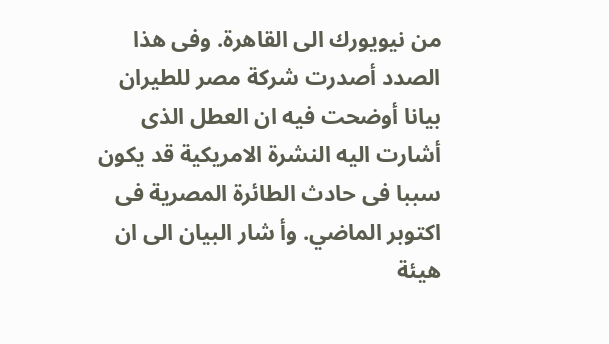من نيويورك الى القاهرة. وفى هذا الصدد أصدرت شركة مصر للطيران بيانا أوضحت فيه ان العطل الذى أشارت اليه النشرة الامريكية قد يكون سببا فى حادث الطائرة المصرية فى اكتوبر الماضي. وأ شار البيان الى ان هيئة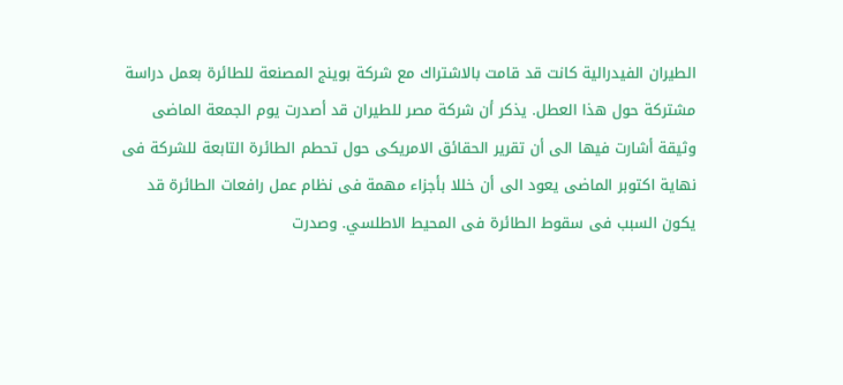الطيران الفيدرالية كانت قد قامت بالاشتراك مع شركة بوينج المصنعة للطائرة بعمل دراسة مشتركة حول هذا العطل. يذكر أن شركة مصر للطيران قد أصدرت يوم الجمعة الماضى وثيقة أشارت فيها الى أن تقرير الحقائق الامريكى حول تحطم الطائرة التابعة للشركة فى نهاية اكتوبر الماضى يعود الى أن خللا بأجزاء مهمة فى نظام عمل رافعات الطائرة قد يكون السبب فى سقوط الطائرة فى المحيط الاطلسي. وصدرت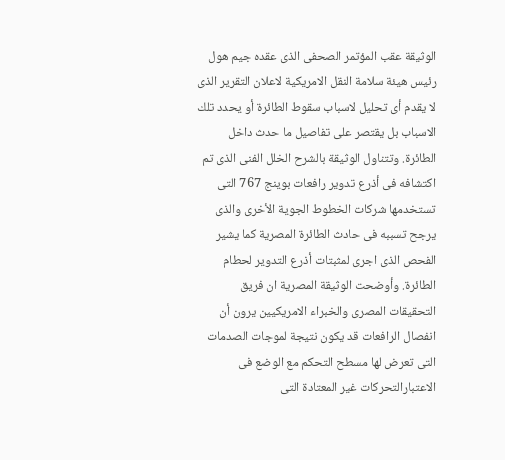الوثيقة عقب المؤتمر الصحفى الذى عقده جيم هول رئيس هيئة سلامة النقل الامريكية لاعلان التقرير الذى لا يقدم أى تحليل لاسباب سقوط الطائرة أو يحدد تلك الاسباب بل يقتصر على تفاصيل ما حدث داخل الطائرة. وتتناول الوثيقة بالشرح الخلل الفنى الذى تم اكتشافه فى أذرع تدوير رافعات بوينج 767 التى تستخدمها شركات الخطوط الجوية الأخرى والذى يرجح تسببه فى حادث الطائرة المصرية كما يشير الفحص الذى اجرى لمثبتات أذرع التدوير لحطام الطائرة. وأوضحت الوثيقة المصرية ان فريق التحقيقات المصرى والخبراء الامريكيين يرون أن انفصال الرافعات قد يكون نتيجة لموجات الصدمات التى تعرض لها مسطح التحكم مع الوضع فى الاعتبارالتحركات غير المعتادة التى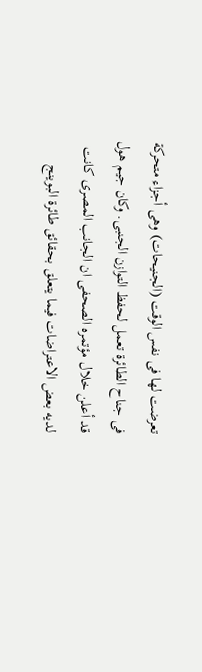تعرضت لها فى نفس الوقت (الجنيحات) وهى أجزاء متحركة فى جناح الطائرة تعمل لحفظ التوازن الجنبى. وكان جيم هول قد أعلن خلال مؤتمره الصحفى ان الجانب المصرى كانت لديه بعض الاعتراضات فيما يتعلق بحقائق طائرة البوينج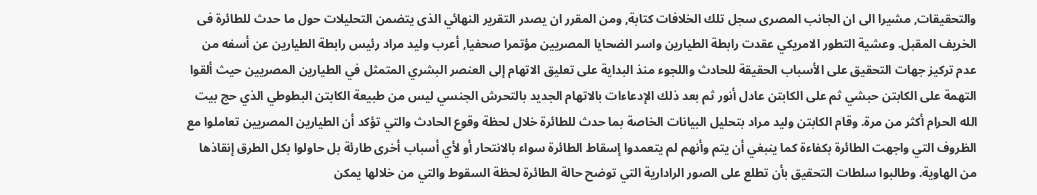والتحقيقات, مشيرا الى ان الجانب المصرى سجل تلك الخلافات كتابة, ومن المقرر ان يصدر التقرير النهائي الذى يتضمن التحليلات حول ما حدث للطائرة فى الخريف المقبل. وعشية التطور الامريكي عقدت رابطة الطيارين واسر الضحايا المصريين مؤتمرا صحفيا, أعرب وليد مراد رئيس رابطة الطيارين عن أسفه من عدم تركيز جهات التحقيق على الأسباب الحقيقة للحادث واللجوء منذ البداية على تعليق الاتهام إلى العنصر البشري المتمثل في الطيارين المصريين حيث ألقوا التهمة على الكابتن حبشي ثم على الكابتن عادل أنور ثم بعد ذلك الإدعاءات بالاتهام الجديد بالتحرش الجنسي ليس من طبيعة الكابتن البطوطي الذي حج بيت الله الحرام أكثر من مرة. وقام الكابتن وليد مراد بتحليل البيانات الخاصة بما حدث للطائرة خلال لحظة وقوع الحادث والتي تؤكد أن الطيارين المصريين تعاملوا مع الظروف التي واجهت الطائرة بكفاءة كما ينبغي أن يتم وأنهم لم يتعمدوا إسقاط الطائرة سواء بالانتحار أو لأي أسباب أخرى طارئة بل حاولوا بكل الطرق إنقاذها من الهاوية. وطالبوا سلطات التحقيق بأن تطلع على الصور الرادارية التي توضح حالة الطائرة لحظة السقوط والتي من خلالها يمكن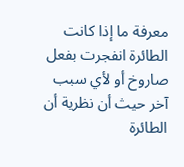معرفة ما إذا كانت الطائرة انفجرت بفعل صاروخ أو لأي سبب آخر حيث أن نظرية أن الطائرة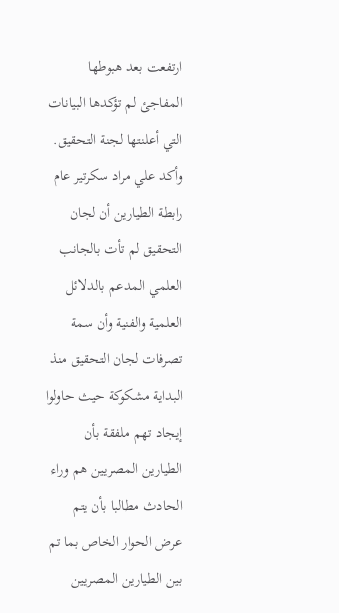ارتفعت بعد هبوطها المفاجئ لم تؤكدها البيانات التي أعلنتها لجنة التحقيق. وأكد علي مراد سكرتير عام رابطة الطيارين أن لجان التحقيق لم تأت بالجانب العلمي المدعم بالدلائل العلمية والفنية وأن سمة تصرفات لجان التحقيق منذ البداية مشكوكة حيث حاولوا إيجاد تهم ملفقة بأن الطيارين المصريين هم وراء الحادث مطالبا بأن يتم عرض الحوار الخاص بما تم بين الطيارين المصريين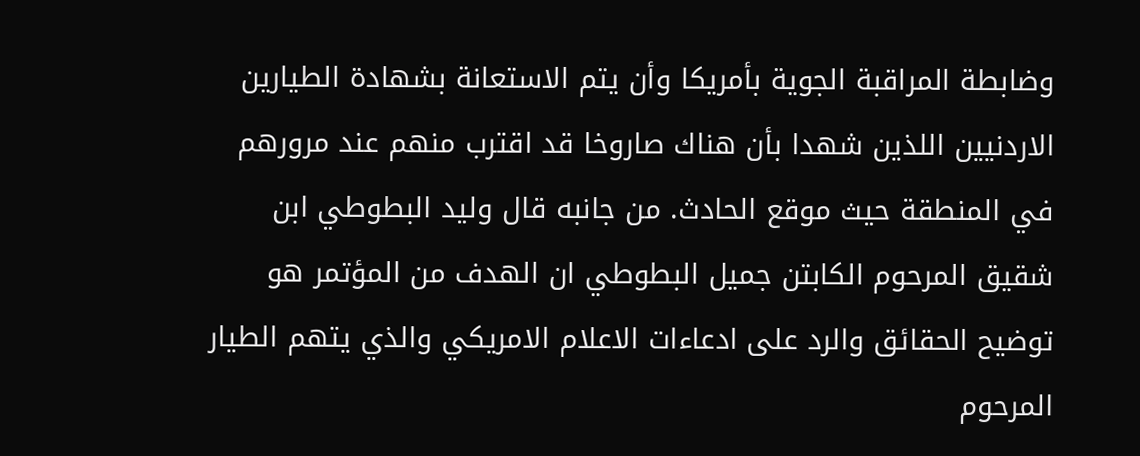وضابطة المراقبة الجوية بأمريكا وأن يتم الاستعانة بشهادة الطيارين الاردنيين اللذين شهدا بأن هناك صاروخا قد اقترب منهم عند مرورهم في المنطقة حيث موقع الحادث. من جانبه قال وليد البطوطي ابن شقيق المرحوم الكابتن جميل البطوطي ان الهدف من المؤتمر هو توضيح الحقائق والرد على ادعاءات الاعلام الامريكي والذي يتهم الطيار المرحوم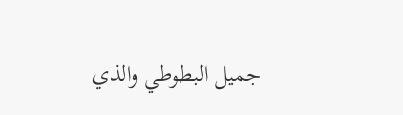جميل البطوطي والذي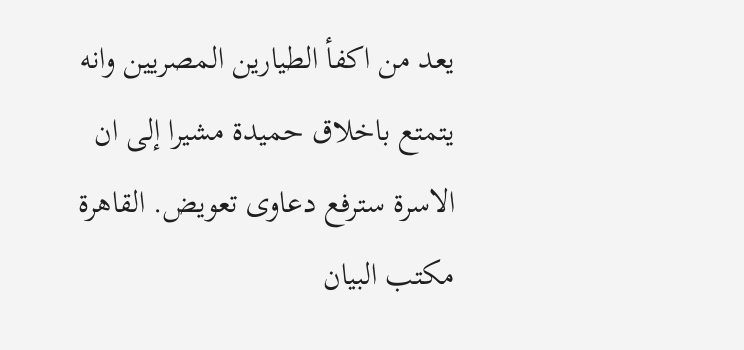يعد من اكفأ الطيارين المصريين وانه يتمتع باخلاق حميدة مشيرا إلى ان الاسرة سترفع دعاوى تعويض. القاهرة مكتب البيان